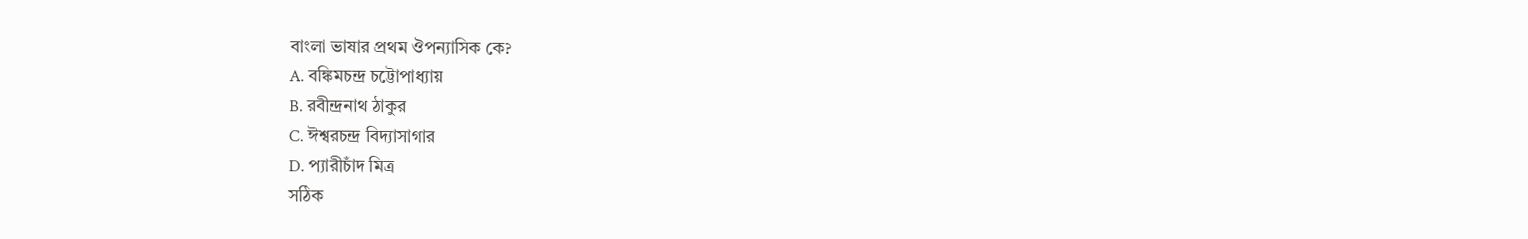বাংলা ভাষার প্রথম ঔপন্যাসিক কে?
A. বঙ্কিমচন্দ্র চট্টোপাধ্যায়
B. রবীন্দ্রনাথ ঠাকুর
C. ঈশ্বরচন্দ্র বিদ্যাসাগার
D. প্যারীচাঁদ মিত্র
সঠিক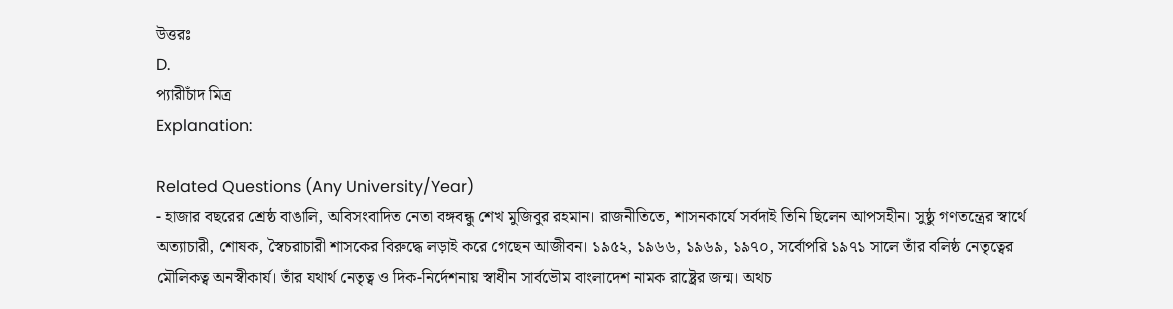উত্তরঃ
D.
প্যারীচাঁদ মিত্র
Explanation:

Related Questions (Any University/Year)
- হাজার বছরের শ্রেষ্ঠ বাঙালি, অবিসংবাদিত নেতা বঙ্গবন্ধু শেখ মুজিবুর রহমান। রাজনীতিতে, শাসনকার্যে সর্বদাই তিনি ছিলেন আপসহীন। সুষ্ঠু গণতন্ত্রের স্বার্থে অত্যাচারী, শোষক, স্বৈচরাচারী শাসকের বিরুদ্ধে লড়াই করে গেছেন আজীবন। ১৯৫২, ১৯৬৬, ১৯৬৯, ১৯৭০, সর্বোপরি ১৯৭১ সালে তাঁর বলিষ্ঠ নেতৃত্বের মৌলিকত্ব অনস্বীকার্য। তাঁর যথার্থ নেতৃত্ব ও দিক-নির্দেশনায় স্বাধীন সার্বভৌম বাংলাদেশ নামক রাষ্ট্রের জন্ম। অথচ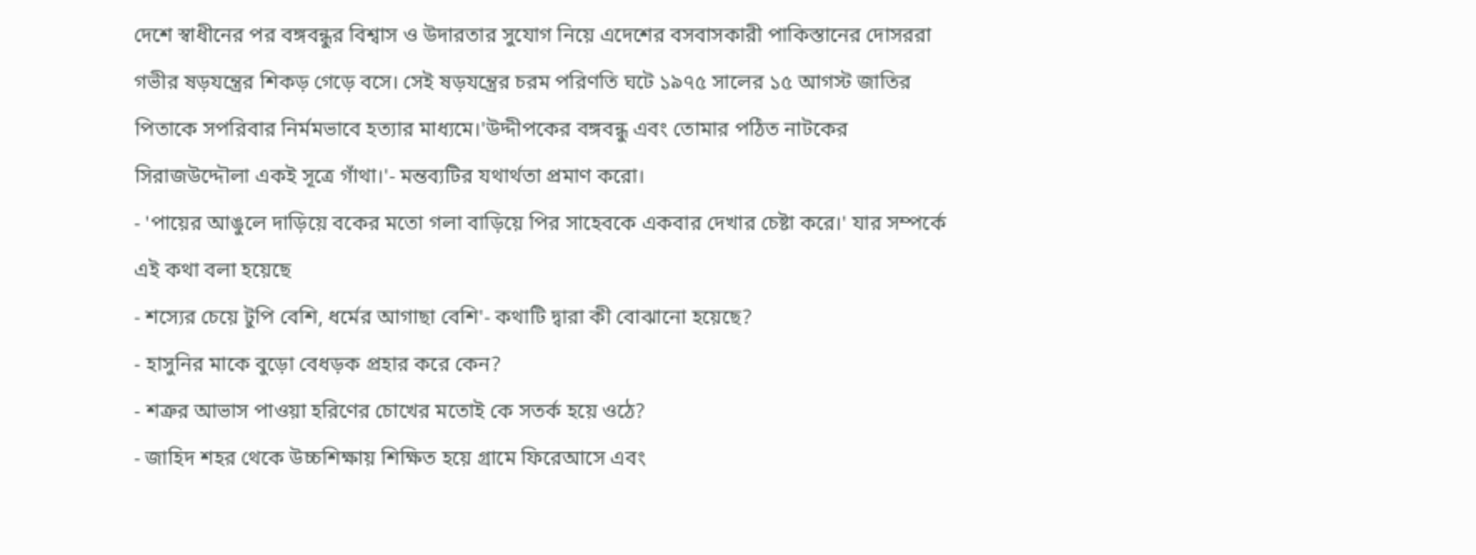দেশে স্বাধীনের পর বঙ্গবন্ধুর বিশ্বাস ও উদারতার সুযোগ নিয়ে এদেশের বসবাসকারী পাকিস্তানের দোসররা গভীর ষড়যন্ত্রের শিকড় গেড়ে বসে। সেই ষড়যন্ত্রের চরম পরিণতি ঘটে ১৯৭৫ সালের ১৫ আগস্ট জাতির পিতাকে সপরিবার নির্মমভাবে হত্যার মাধ্যমে।'উদ্দীপকের বঙ্গবন্ধু এবং তোমার পঠিত নাটকের সিরাজউদ্দৌলা একই সূত্রে গাঁথা।'- মন্তব্যটির যথার্থতা প্রমাণ করো।
- 'পায়ের আঙুলে দাড়িয়ে বকের মতো গলা বাড়িয়ে পির সাহেবকে একবার দেখার চেষ্টা করে।' যার সম্পর্কে এই কথা বলা হয়েছে
- শস্যের চেয়ে টুপি বেশি, ধর্মের আগাছা বেশি'- কথাটি দ্বারা কী বোঝানো হয়েছে?
- হাসুনির মাকে বুড়ো বেধড়ক প্রহার করে কেন?
- শত্রুর আভাস পাওয়া হরিণের চোখের মতোই কে সতর্ক হয়ে ওঠে?
- জাহিদ শহর থেকে উচ্চশিক্ষায় শিক্ষিত হয়ে গ্রামে ফিরেআসে এবং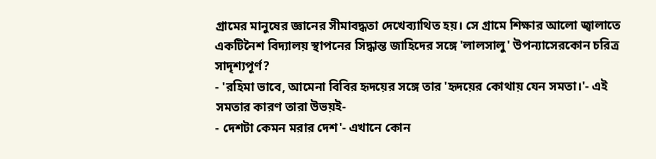গ্রামের মানুষের জ্ঞানের সীমাবদ্ধতা দেখেব্যাথিত হয়। সে গ্রামে শিক্ষার আলো জ্বালাতে একটিনৈশ বিদ্যালয় স্থাপনের সিদ্ধান্ত জাহিদের সঙ্গে 'লালসালু' উপন্যাসেরকোন চরিত্র সাদৃশ্যপূর্ণ?
- 'রহিমা ভাবে, আমেনা বিবির হৃদয়ের সঙ্গে তার 'হৃদয়ের কোথায় যেন সমতা।'- এই সমতার কারণ তারা উভয়ই-
- দেশটা কেমন মরার দেশ'- এখানে কোন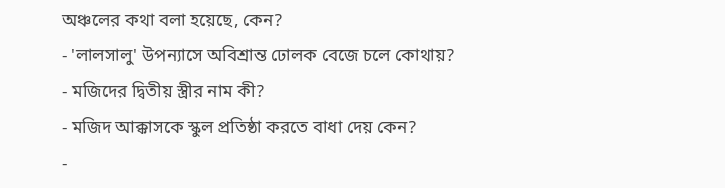অঞ্চলের কথা বলা হয়েছে, কেন?
- 'লালসালু' উপন্যাসে অবিশ্রান্ত ঢোলক বেজে চলে কোথায়?
- মজিদের দ্বিতীয় স্ত্রীর নাম কী?
- মজিদ আক্কাসকে স্কুল প্রতিষ্ঠা করতে বাধা দেয় কেন?
-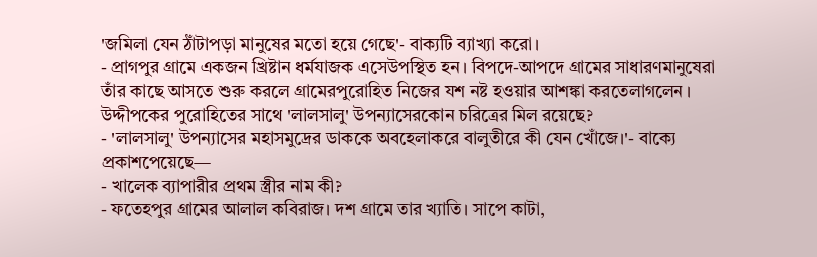'জমিলা যেন ঠাঁটাপড়া মানুষের মতো হয়ে গেছে'- বাক্যটি ব্যাখ্যা করো।
- প্রাগপুর গ্রামে একজন খ্রিষ্টান ধর্মযাজক এসেউপস্থিত হন। বিপদে-আপদে গ্রামের সাধারণমানুষেরা তাঁর কাছে আসতে শুরু করলে গ্রামেরপুরোহিত নিজের যশ নষ্ট হওয়ার আশঙ্কা করতেলাগলেন । উদ্দীপকের পুরোহিতের সাথে 'লালসালু' উপন্যাসেরকোন চরিত্রের মিল রয়েছে?
- 'লালসালু' উপন্যাসের মহাসমুদ্রের ডাককে অবহেলাকরে বালুতীরে কী যেন খোঁজে।'- বাক্যে প্রকাশপেয়েছে—
- খালেক ব্যাপারীর প্রথম স্ত্রীর নাম কী?
- ফতেহপুর গ্রামের আলাল কবিরাজ। দশ গ্রামে তার খ্যাতি। সাপে কাটা,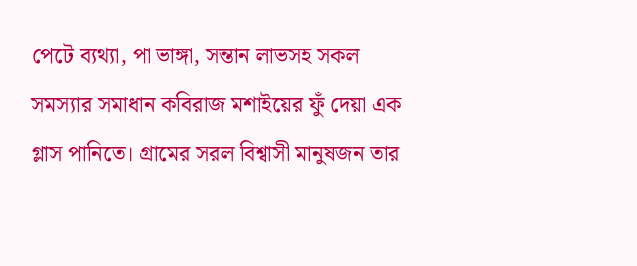পেটে ব্যথ্যা, পা ভাঙ্গা, সন্তান লাভসহ সকল সমস্যার সমাধান কবিরাজ মশাইয়ের ফুঁ দেয়া এক গ্লাস পানিতে। গ্রামের সরল বিশ্বাসী মানুষজন তার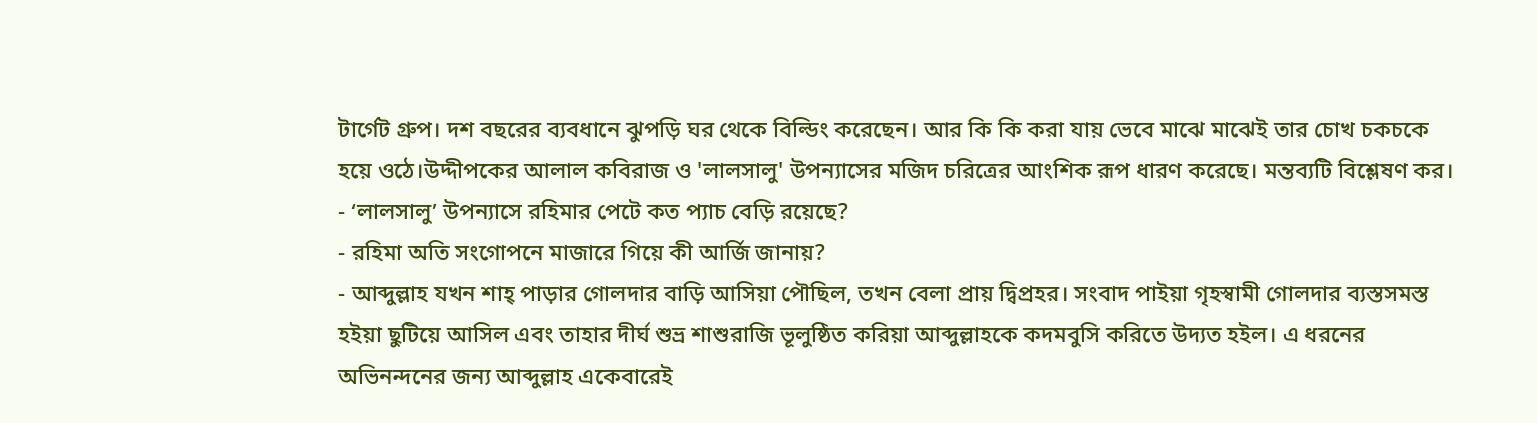টার্গেট গ্রুপ। দশ বছরের ব্যবধানে ঝুপড়ি ঘর থেকে বিল্ডিং করেছেন। আর কি কি করা যায় ভেবে মাঝে মাঝেই তার চোখ চকচকে হয়ে ওঠে।উদ্দীপকের আলাল কবিরাজ ও 'লালসালু' উপন্যাসের মজিদ চরিত্রের আংশিক রূপ ধারণ করেছে। মন্তব্যটি বিশ্লেষণ কর।
- ‘লালসালু’ উপন্যাসে রহিমার পেটে কত প্যাচ বেড়ি রয়েছে?
- রহিমা অতি সংগোপনে মাজারে গিয়ে কী আর্জি জানায়?
- আব্দুল্লাহ যখন শাহ্ পাড়ার গোলদার বাড়ি আসিয়া পৌছিল, তখন বেলা প্রায় দ্বিপ্রহর। সংবাদ পাইয়া গৃহস্বামী গোলদার ব্যস্তসমস্ত হইয়া ছুটিয়ে আসিল এবং তাহার দীর্ঘ শুভ্র শাশুরাজি ভূলুষ্ঠিত করিয়া আব্দুল্লাহকে কদমবুসি করিতে উদ্যত হইল। এ ধরনের অভিনন্দনের জন্য আব্দুল্লাহ একেবারেই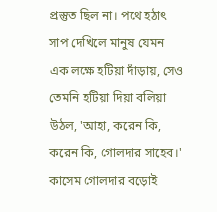প্রস্তুত ছিল না। পথে হঠাৎ সাপ দেখিলে মানুষ যেমন এক লক্ষে হটিয়া দাঁড়ায়, সেও তেমনি হটিয়া দিয়া বলিয়া উঠল, 'আহা, করেন কি, করেন কি, গোলদার সাহেব।' কাসেম গোলদার বড়োই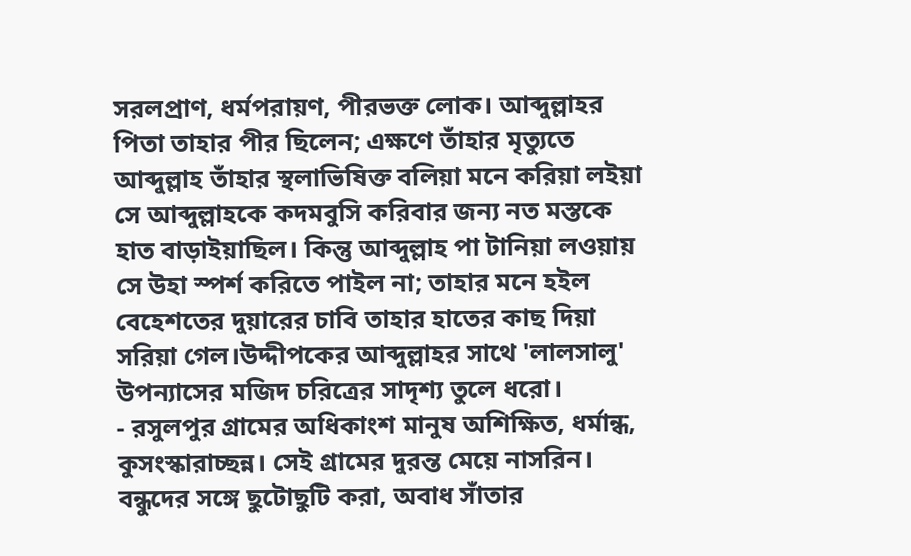সরলপ্রাণ, ধর্মপরায়ণ, পীরভক্ত লোক। আব্দুল্লাহর পিতা তাহার পীর ছিলেন; এক্ষণে তাঁহার মৃত্যুতে আব্দুল্লাহ তাঁহার স্থলাভিষিক্ত বলিয়া মনে করিয়া লইয়া সে আব্দুল্লাহকে কদমবুসি করিবার জন্য নত মস্তকে হাত বাড়াইয়াছিল। কিন্তু আব্দুল্লাহ পা টানিয়া লওয়ায় সে উহা স্পর্শ করিতে পাইল না; তাহার মনে হইল বেহেশতের দুয়ারের চাবি তাহার হাতের কাছ দিয়া সরিয়া গেল।উদ্দীপকের আব্দুল্লাহর সাথে 'লালসালু' উপন্যাসের মজিদ চরিত্রের সাদৃশ্য তুলে ধরো।
- রসুলপুর গ্রামের অধিকাংশ মানুষ অশিক্ষিত, ধর্মান্ধ, কুসংস্কারাচ্ছন্ন। সেই গ্রামের দুরন্ত মেয়ে নাসরিন। বন্ধুদের সঙ্গে ছুটোছুটি করা, অবাধ সাঁতার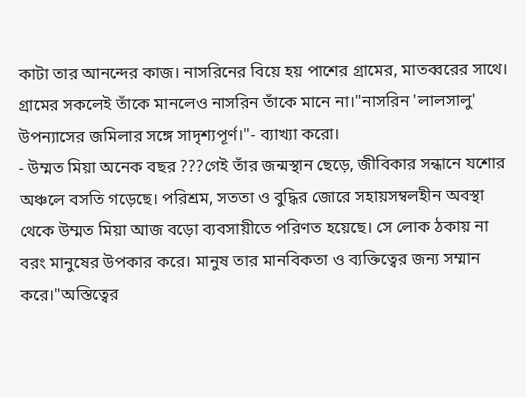কাটা তার আনন্দের কাজ। নাসরিনের বিয়ে হয় পাশের গ্রামের, মাতব্বরের সাথে। গ্রামের সকলেই তাঁকে মানলেও নাসরিন তাঁকে মানে না।"নাসরিন 'লালসালু' উপন্যাসের জমিলার সঙ্গে সাদৃশ্যপূর্ণ।"- ব্যাখ্যা করো।
- উম্মত মিয়া অনেক বছর ???গেই তাঁর জন্মস্থান ছেড়ে, জীবিকার সন্ধানে যশোর অঞ্চলে বসতি গড়েছে। পরিশ্রম, সততা ও বুদ্ধির জোরে সহায়সম্বলহীন অবস্থা থেকে উম্মত মিয়া আজ বড়ো ব্যবসায়ীতে পরিণত হয়েছে। সে লোক ঠকায় না বরং মানুষের উপকার করে। মানুষ তার মানবিকতা ও ব্যক্তিত্বের জন্য সম্মান করে।"অস্তিত্বের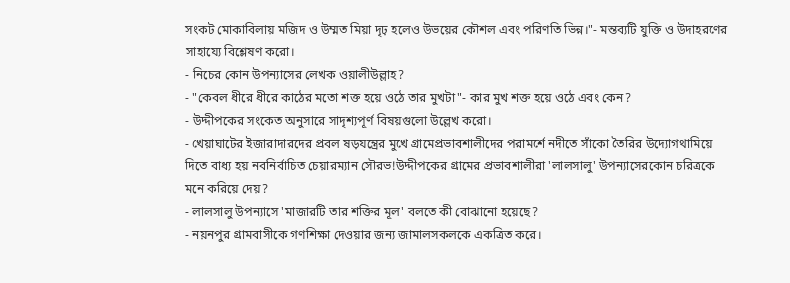সংকট মোকাবিলায় মজিদ ও উম্মত মিয়া দৃঢ় হলেও উভয়ের কৌশল এবং পরিণতি ভিন্ন।"- মন্তব্যটি যুক্তি ও উদাহরণের সাহায্যে বিশ্লেষণ করো।
- নিচের কোন উপন্যাসের লেখক ওয়ালীউল্লাহ?
- "কেবল ধীরে ধীরে কাঠের মতো শক্ত হয়ে ওঠে তার মুখটা"- কার মুখ শক্ত হয়ে ওঠে এবং কেন?
- উদ্দীপকের সংকেত অনুসারে সাদৃশ্যপূর্ণ বিষয়গুলো উল্লেখ করো।
- খেয়াঘাটের ইজারাদারদের প্রবল ষড়যন্ত্রের মুখে গ্রামেপ্রভাবশালীদের পরামর্শে নদীতে সাঁকো তৈরির উদ্যোগথামিয়ে দিতে বাধ্য হয় নবনির্বাচিত চেয়ারম্যান সৌরভ!উদ্দীপকের গ্রামের প্রভাবশালীরা 'লালসালু' উপন্যাসেরকোন চরিত্রকে মনে করিয়ে দেয়?
- লালসালু উপন্যাসে 'মাজারটি তার শক্তির মূল' বলতে কী বোঝানো হয়েছে?
- নয়নপুর গ্রামবাসীকে গণশিক্ষা দেওয়ার জন্য জামালসকলকে একত্রিত করে।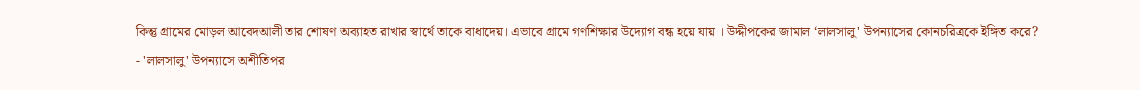কিন্তু গ্রামের মোড়ল আবেদআলী তার শোষণ অব্যাহত রাখার স্বার্থে তাকে বাধাদেয়। এভাবে গ্রামে গণশিক্ষার উদ্যোগ বন্ধ হয়ে যায় । উদ্দীপকের জামাল ‘লালসালু' উপন্যাসের কোনচরিত্রকে ইঙ্গিত করে?
- 'লালসালু' উপন্যাসে অশীতিপর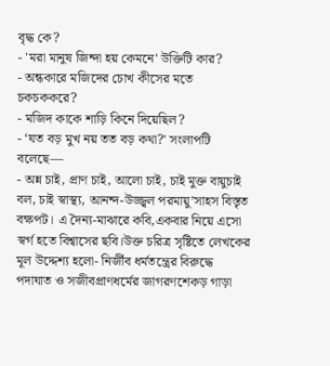বৃদ্ধ কে?
- 'মরা মানুষ জিন্দা হয় কেমনে' উক্তিটি কার?
- অন্ধকারে মজিদের চোখ কীসের মতে চকচককরে?
- মজিদ কাকে শাড়ি কিনে দিয়েছিল?
- ‘যত বড় মুখ নয় তত বড় কথা?' সংলাপটি বলেছে—
- অন্ন চাই, প্রাণ চাই, আলো চাই, চাই মুক্ত বায়ুচাই বল, চাই স্বাস্থ্য, আনন্দ-উজ্জ্বল পরমায়ু’সাহস বিস্তৃত বক্ষপট। এ দৈন্য-মাঝারে কবি,একবার নিয়ে এসো স্বর্গ হতে বিশ্বাসের ছবি।উক্ত চরিত্র সৃষ্টিতে লেখকের মূল উদ্দেশ্য হলো- নির্জীব ধর্মতন্ত্রের বিরুদ্ধে পদাঘাত ও সজীবপ্রাণধর্মের জাগরণশেকড় গাড়া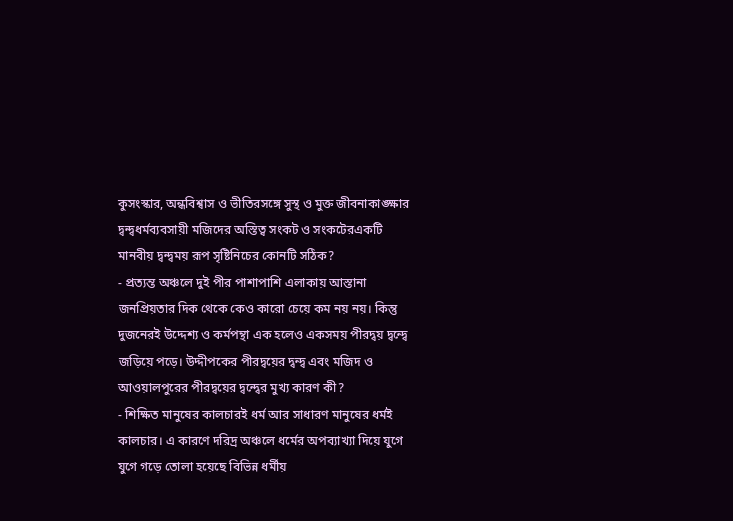কুসংস্কার, অন্ধবিশ্বাস ও ভীতিরসঙ্গে সুস্থ ও মুক্ত জীবনাকাঙ্ক্ষার দ্বন্দ্বধর্মব্যবসায়ী মজিদের অস্তিত্ব সংকট ও সংকটেরএকটি মানবীয় দ্বন্দ্বময় রূপ সৃষ্টিনিচের কোনটি সঠিক?
- প্রত্যন্ত অঞ্চলে দুই পীর পাশাপাশি এলাকায় আস্তানা জনপ্রিয়তার দিক থেকে কেও কারো চেয়ে কম নয় নয়। কিন্তু দুজনেরই উদ্দেশ্য ও কর্মপন্থা এক হলেও একসময় পীরদ্বয় দ্বন্দ্বে জড়িয়ে পড়ে। উদ্দীপকের পীরদ্বয়ের দ্বন্দ্ব এবং মজিদ ও আওয়ালপুরের পীরদ্বয়ের দ্বন্দ্বের মুখ্য কারণ কী?
- শিক্ষিত মানুষের কালচারই ধর্ম আর সাধারণ মানুষের ধর্মই কালচার। এ কারণে দরিদ্র অঞ্চলে ধর্মের অপব্যাখ্যা দিয়ে যুগে যুগে গড়ে তোলা হয়েছে বিভিন্ন ধর্মীয়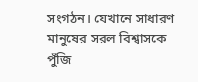সংগঠন। যেখানে সাধারণ মানুষের সরল বিশ্বাসকে পুঁজি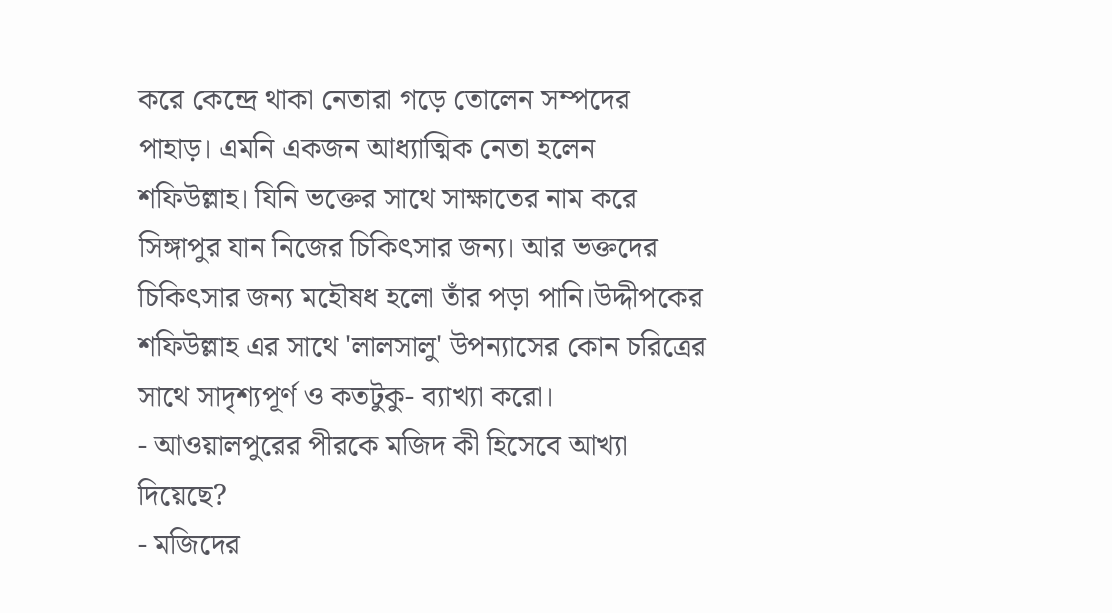করে কেন্দ্রে থাকা নেতারা গড়ে তোলেন সম্পদের পাহাড়। এমনি একজন আধ্যাত্মিক নেতা হলেন শফিউল্লাহ। যিনি ভক্তের সাথে সাক্ষাতের নাম করে সিঙ্গাপুর যান নিজের চিকিৎসার জন্য। আর ভক্তদের চিকিৎসার জন্য মহৌষধ হলো তাঁর পড়া পানি।উদ্দীপকের শফিউল্লাহ এর সাথে 'লালসালু' উপন্যাসের কোন চরিত্রের সাথে সাদৃশ্যপূর্ণ ও কতটুকু- ব্যাখ্যা করো।
- আওয়ালপুরের পীরকে মজিদ কী হিসেবে আখ্যা দিয়েছে?
- মজিদের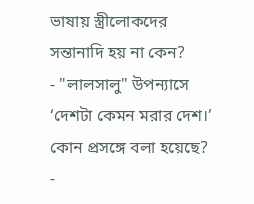ভাষায় স্ত্রীলোকদের সন্তানাদি হয় না কেন?
- "লালসালু" উপন্যাসে ‘দেশটা কেমন মরার দেশ।’ কোন প্রসঙ্গে বলা হয়েছে?
-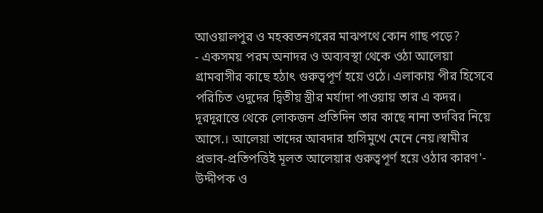আওয়ালপুর ও মহব্বতনগরের মাঝপথে কোন গাছ পড়ে?
- একসময় পরম অনাদর ও অব্যবস্থা থেকে ওঠা আলেয়া গ্রামবাসীর কাছে হঠাৎ গুরুত্বপূর্ণ হয়ে ওঠে। এলাকায় পীর হিসেবে পরিচিত ওদুদের দ্বিতীয় স্ত্রীর মর্যাদা পাওয়ায় তার এ কদর। দূরদূরান্তে থেকে লোকজন প্রতিদিন তার কাছে নানা তদবির নিয়ে আসে.। আলেয়া তাদের আবদার হাসিমুখে মেনে নেয়।স্বামীর প্রভাব-প্রতিপত্তিই মূলত আলেয়ার গুরুত্বপূর্ণ হয়ে ওঠার কারণ'- উদ্দীপক ও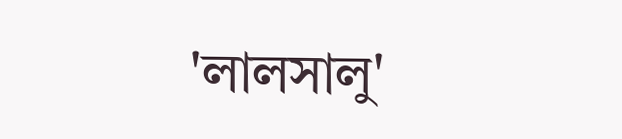'লালসালু'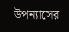উপন্যাসের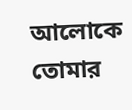আলোকে তোমার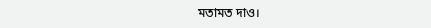মতামত দাও।